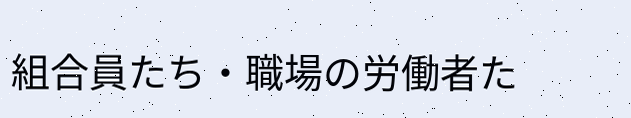組合員たち・職場の労働者た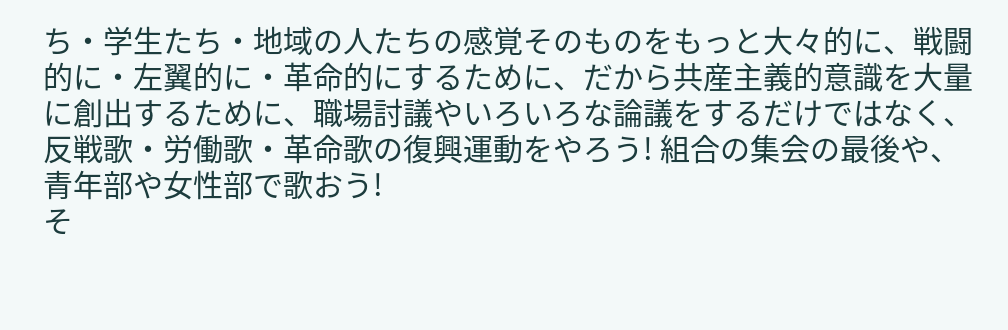ち・学生たち・地域の人たちの感覚そのものをもっと大々的に、戦闘的に・左翼的に・革命的にするために、だから共産主義的意識を大量に創出するために、職場討議やいろいろな論議をするだけではなく、反戦歌・労働歌・革命歌の復興運動をやろう! 組合の集会の最後や、青年部や女性部で歌おう!
そ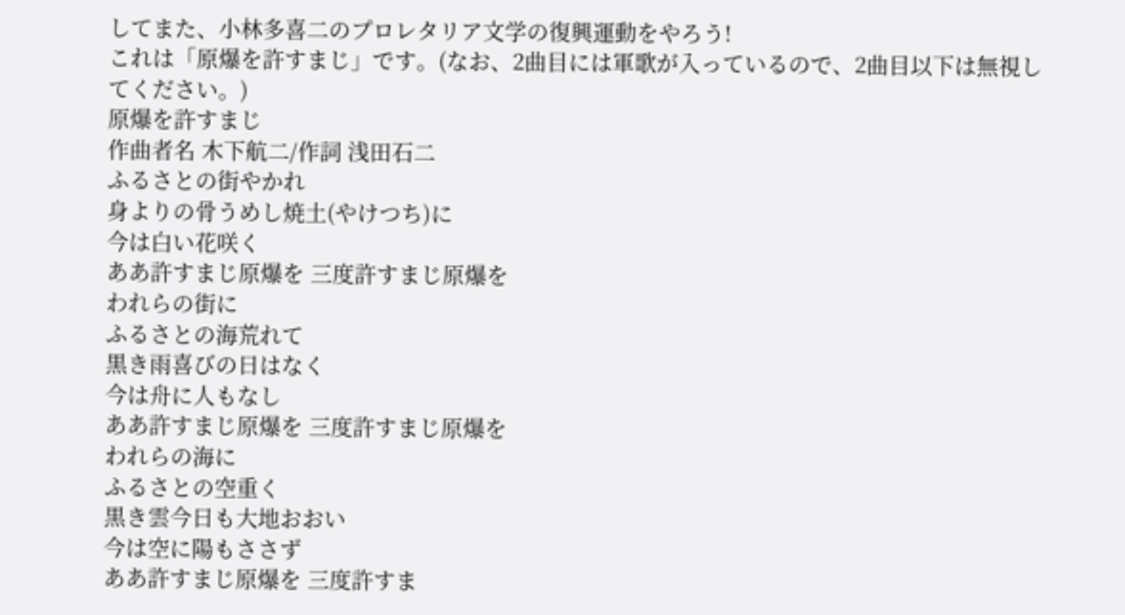してまた、小林多喜二のプロレタリア文学の復興運動をやろう!
これは「原爆を許すまじ」です。(なお、2曲目には軍歌が入っているので、2曲目以下は無視してください。)
原爆を許すまじ
作曲者名 木下航二/作詞 浅田石二
ふるさとの街やかれ
身よりの骨うめし焼土(やけつち)に
今は白い花咲く
ああ許すまじ原爆を 三度許すまじ原爆を
われらの街に
ふるさとの海荒れて
黒き雨喜びの日はなく
今は舟に人もなし
ああ許すまじ原爆を 三度許すまじ原爆を
われらの海に
ふるさとの空重く
黒き雲今日も大地おおい
今は空に陽もささず
ああ許すまじ原爆を 三度許すま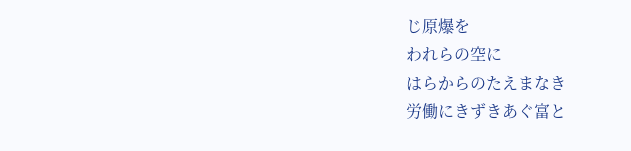じ原爆を
われらの空に
はらからのたえまなき
労働にきずきあぐ富と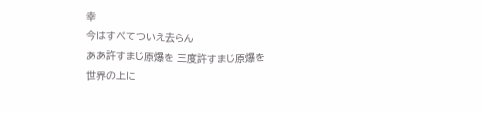幸
今はすべてついえ去らん
ああ許すまじ原爆を 三度許すまじ原爆を
世界の上に